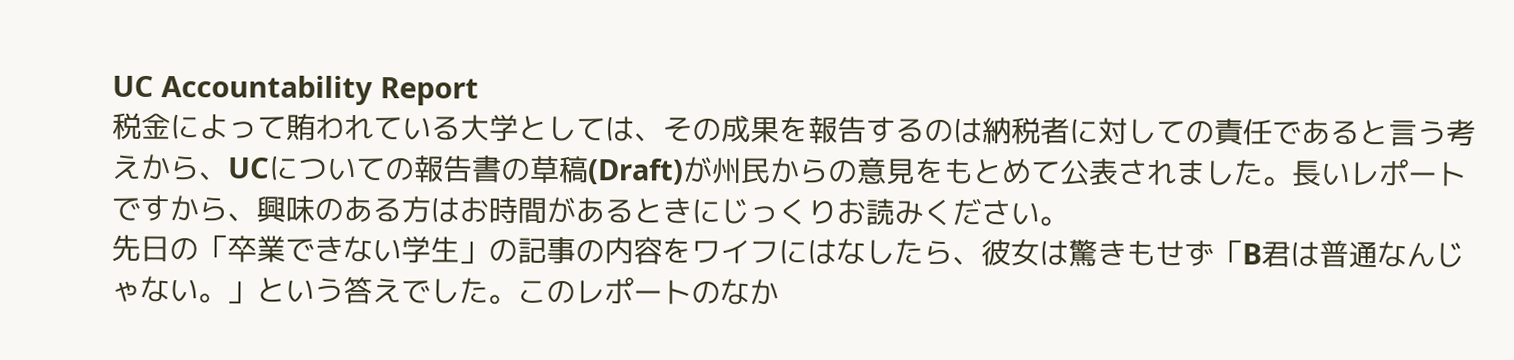UC Accountability Report
税金によって賄われている大学としては、その成果を報告するのは納税者に対しての責任であると言う考えから、UCについての報告書の草稿(Draft)が州民からの意見をもとめて公表されました。長いレポートですから、興味のある方はお時間があるときにじっくりお読みください。
先日の「卒業できない学生」の記事の内容をワイフにはなしたら、彼女は驚きもせず「B君は普通なんじゃない。」という答えでした。このレポートのなか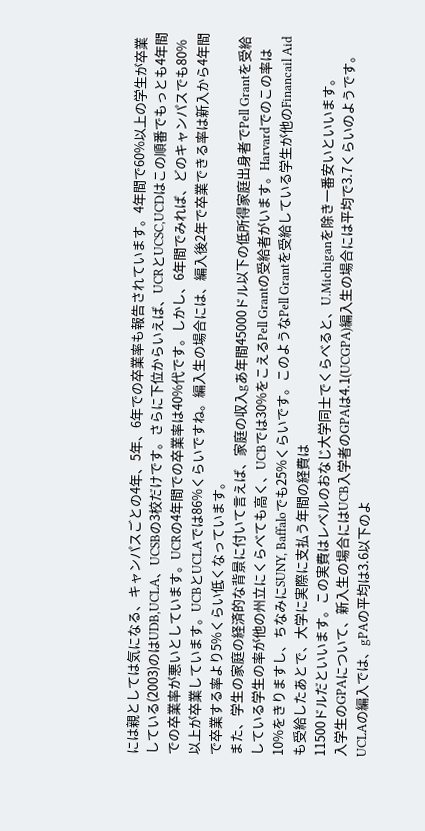には親としては気になる、キャンパスごとの4年、5年、6年での卒業率も報告されています。4年間で60%以上の学生が卒業している(2003)のはUDB,UCLA、UCSBの3校だけです。さらに下位からいえば、UCRとUCSC,UCDはこの順番でもっとも4年間での卒業率が悪いとしています。UCRの4年間での卒業率は40%代です。しかし、6年間でみれば、どのキャンパスでも80%以上が卒業しています。UCBとUCLAでは86%くらいですね。編入生の場合には、編入後2年で卒業できる率は新入から4年間で卒業する率より5%くらい低くなっています。
また、学生の家庭の経済的な背景に付いて言えば、家庭の収入gあ年間45000ドル以下の低所得家庭出身者でPell Grantを受給している学生の率が他の州立にくらべても高く、UCBでは30%をこえるPell Grantの受給者がいます。Harvardでのこの率は10%をきりますし、ちなみにSUNY, Baffaloでも25%くらいです。このようなPell Grantを受給している学生が他のFinancail Aidも受給したあとで、大学に実際に支払う年間の経費は
11500ドルだといいます。この実費はレベルのおなじ大学同士でくらべると、U.Michiganを除き一番安いといいます。
入学生のGPAについて、新入生の場合にはUCB入学者のGPAは4.1(UCGPA)編入生の場合には平均で3.7くらいのようです。UCLAの編入では、gPAの平均は3.6以下のよ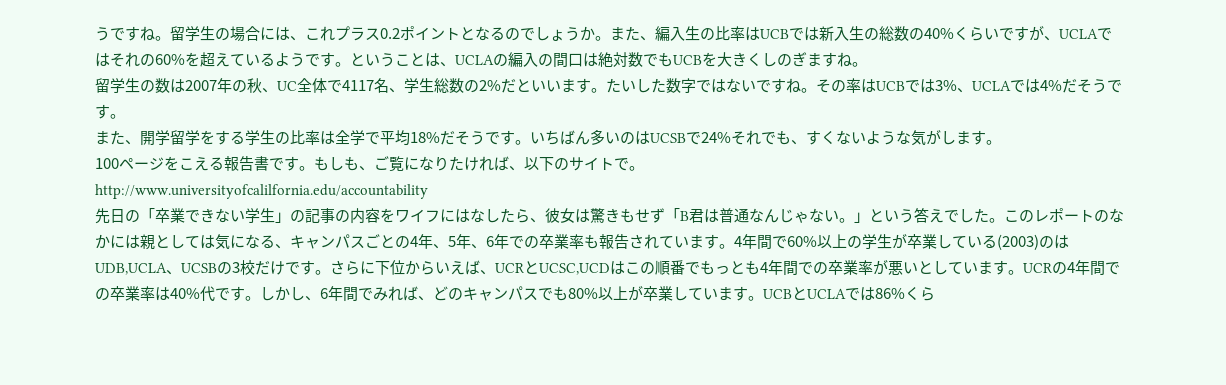うですね。留学生の場合には、これプラス0.2ポイントとなるのでしょうか。また、編入生の比率はUCBでは新入生の総数の40%くらいですが、UCLAではそれの60%を超えているようです。ということは、UCLAの編入の間口は絶対数でもUCBを大きくしのぎますね。
留学生の数は2007年の秋、UC全体で4117名、学生総数の2%だといいます。たいした数字ではないですね。その率はUCBでは3%、UCLAでは4%だそうです。
また、開学留学をする学生の比率は全学で平均18%だそうです。いちばん多いのはUCSBで24%それでも、すくないような気がします。
100ページをこえる報告書です。もしも、ご覧になりたければ、以下のサイトで。
http://www.universityofcalilfornia.edu/accountability
先日の「卒業できない学生」の記事の内容をワイフにはなしたら、彼女は驚きもせず「B君は普通なんじゃない。」という答えでした。このレポートのなかには親としては気になる、キャンパスごとの4年、5年、6年での卒業率も報告されています。4年間で60%以上の学生が卒業している(2003)のはUDB,UCLA、UCSBの3校だけです。さらに下位からいえば、UCRとUCSC,UCDはこの順番でもっとも4年間での卒業率が悪いとしています。UCRの4年間での卒業率は40%代です。しかし、6年間でみれば、どのキャンパスでも80%以上が卒業しています。UCBとUCLAでは86%くら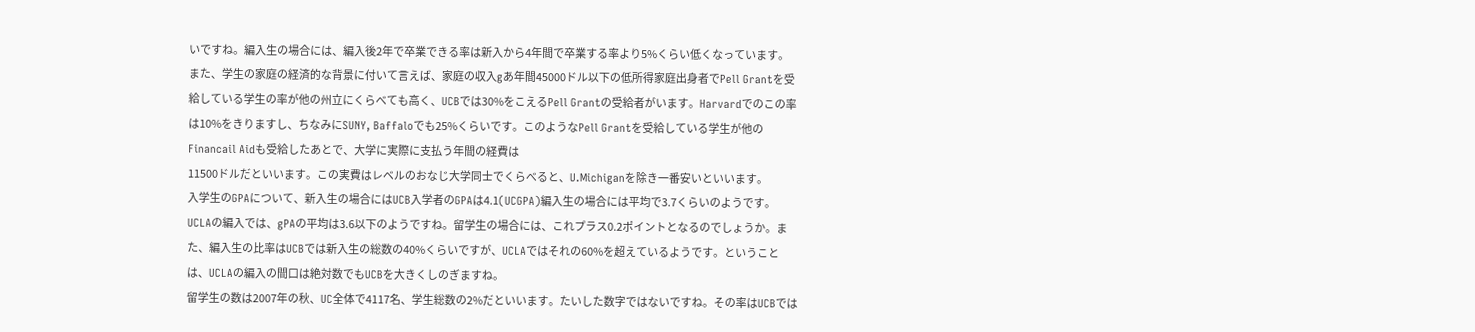いですね。編入生の場合には、編入後2年で卒業できる率は新入から4年間で卒業する率より5%くらい低くなっています。
また、学生の家庭の経済的な背景に付いて言えば、家庭の収入gあ年間45000ドル以下の低所得家庭出身者でPell Grantを受給している学生の率が他の州立にくらべても高く、UCBでは30%をこえるPell Grantの受給者がいます。Harvardでのこの率は10%をきりますし、ちなみにSUNY, Baffaloでも25%くらいです。このようなPell Grantを受給している学生が他のFinancail Aidも受給したあとで、大学に実際に支払う年間の経費は
11500ドルだといいます。この実費はレベルのおなじ大学同士でくらべると、U.Michiganを除き一番安いといいます。
入学生のGPAについて、新入生の場合にはUCB入学者のGPAは4.1(UCGPA)編入生の場合には平均で3.7くらいのようです。UCLAの編入では、gPAの平均は3.6以下のようですね。留学生の場合には、これプラス0.2ポイントとなるのでしょうか。また、編入生の比率はUCBでは新入生の総数の40%くらいですが、UCLAではそれの60%を超えているようです。ということは、UCLAの編入の間口は絶対数でもUCBを大きくしのぎますね。
留学生の数は2007年の秋、UC全体で4117名、学生総数の2%だといいます。たいした数字ではないですね。その率はUCBでは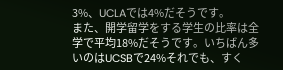3%、UCLAでは4%だそうです。
また、開学留学をする学生の比率は全学で平均18%だそうです。いちばん多いのはUCSBで24%それでも、すく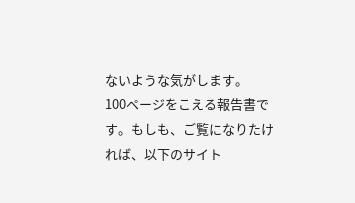ないような気がします。
100ページをこえる報告書です。もしも、ご覧になりたければ、以下のサイト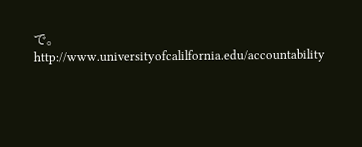で。
http://www.universityofcalilfornia.edu/accountability